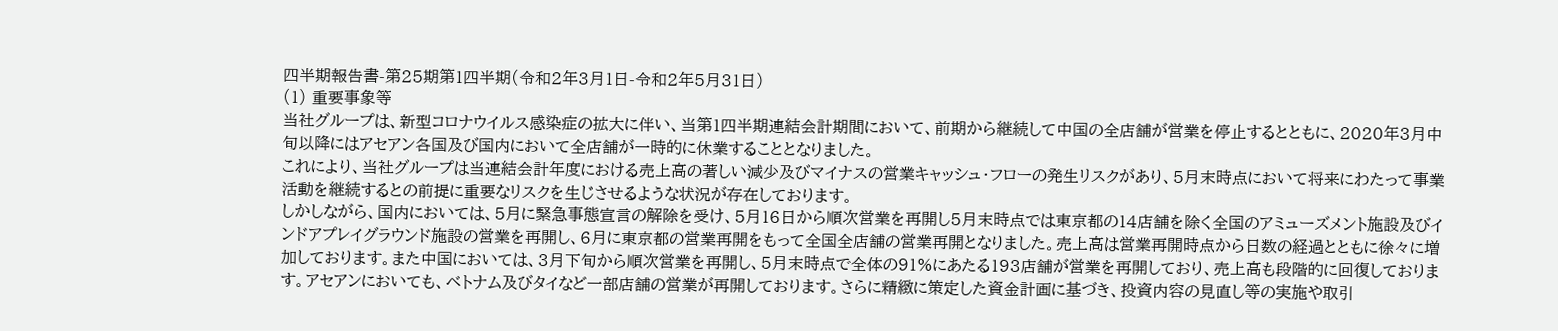四半期報告書-第25期第1四半期(令和2年3月1日-令和2年5月31日)
(1) 重要事象等
当社グループは、新型コロナウイルス感染症の拡大に伴い、当第1四半期連結会計期間において、前期から継続して中国の全店舗が営業を停止するとともに、2020年3月中旬以降にはアセアン各国及び国内において全店舗が一時的に休業することとなりました。
これにより、当社グループは当連結会計年度における売上高の著しい減少及びマイナスの営業キャッシュ・フローの発生リスクがあり、5月末時点において将来にわたって事業活動を継続するとの前提に重要なリスクを生じさせるような状況が存在しております。
しかしながら、国内においては、5月に緊急事態宣言の解除を受け、5月16日から順次営業を再開し5月末時点では東京都の14店舗を除く全国のアミューズメント施設及びインドアプレイグラウンド施設の営業を再開し、6月に東京都の営業再開をもって全国全店舗の営業再開となりました。売上高は営業再開時点から日数の経過とともに徐々に増加しております。また中国においては、3月下旬から順次営業を再開し、5月末時点で全体の91%にあたる193店舗が営業を再開しており、売上高も段階的に回復しております。アセアンにおいても、ベトナム及びタイなど一部店舗の営業が再開しております。さらに精緻に策定した資金計画に基づき、投資内容の見直し等の実施や取引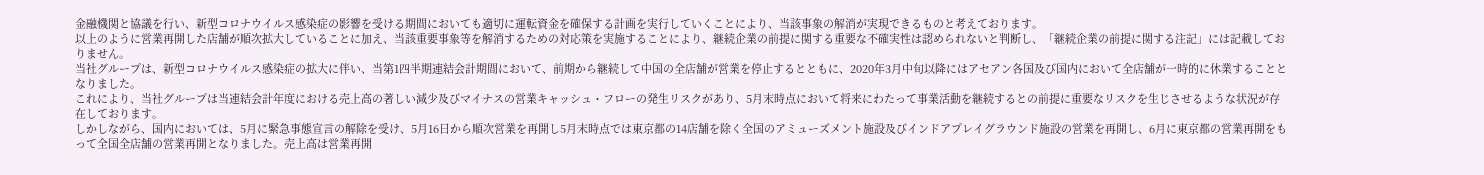金融機関と協議を行い、新型コロナウイルス感染症の影響を受ける期間においても適切に運転資金を確保する計画を実行していくことにより、当該事象の解消が実現できるものと考えております。
以上のように営業再開した店舗が順次拡大していることに加え、当該重要事象等を解消するための対応策を実施することにより、継続企業の前提に関する重要な不確実性は認められないと判断し、「継続企業の前提に関する注記」には記載しておりません。
当社グループは、新型コロナウイルス感染症の拡大に伴い、当第1四半期連結会計期間において、前期から継続して中国の全店舗が営業を停止するとともに、2020年3月中旬以降にはアセアン各国及び国内において全店舗が一時的に休業することとなりました。
これにより、当社グループは当連結会計年度における売上高の著しい減少及びマイナスの営業キャッシュ・フローの発生リスクがあり、5月末時点において将来にわたって事業活動を継続するとの前提に重要なリスクを生じさせるような状況が存在しております。
しかしながら、国内においては、5月に緊急事態宣言の解除を受け、5月16日から順次営業を再開し5月末時点では東京都の14店舗を除く全国のアミューズメント施設及びインドアプレイグラウンド施設の営業を再開し、6月に東京都の営業再開をもって全国全店舗の営業再開となりました。売上高は営業再開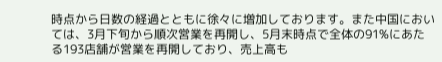時点から日数の経過とともに徐々に増加しております。また中国においては、3月下旬から順次営業を再開し、5月末時点で全体の91%にあたる193店舗が営業を再開しており、売上高も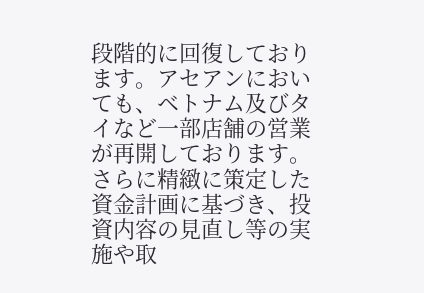段階的に回復しております。アセアンにおいても、ベトナム及びタイなど一部店舗の営業が再開しております。さらに精緻に策定した資金計画に基づき、投資内容の見直し等の実施や取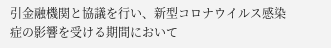引金融機関と協議を行い、新型コロナウイルス感染症の影響を受ける期間において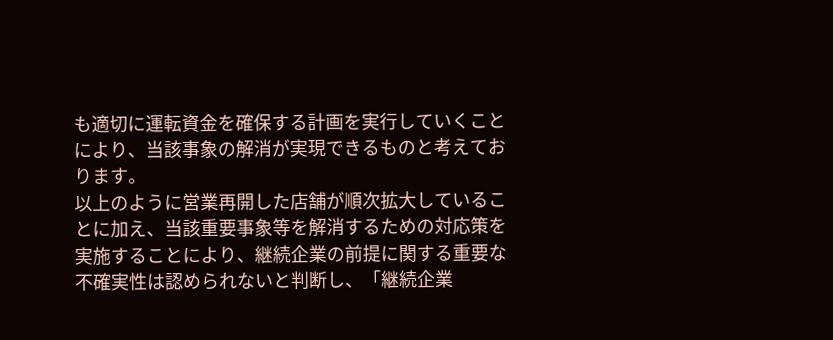も適切に運転資金を確保する計画を実行していくことにより、当該事象の解消が実現できるものと考えております。
以上のように営業再開した店舗が順次拡大していることに加え、当該重要事象等を解消するための対応策を実施することにより、継続企業の前提に関する重要な不確実性は認められないと判断し、「継続企業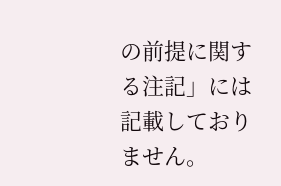の前提に関する注記」には記載しておりません。